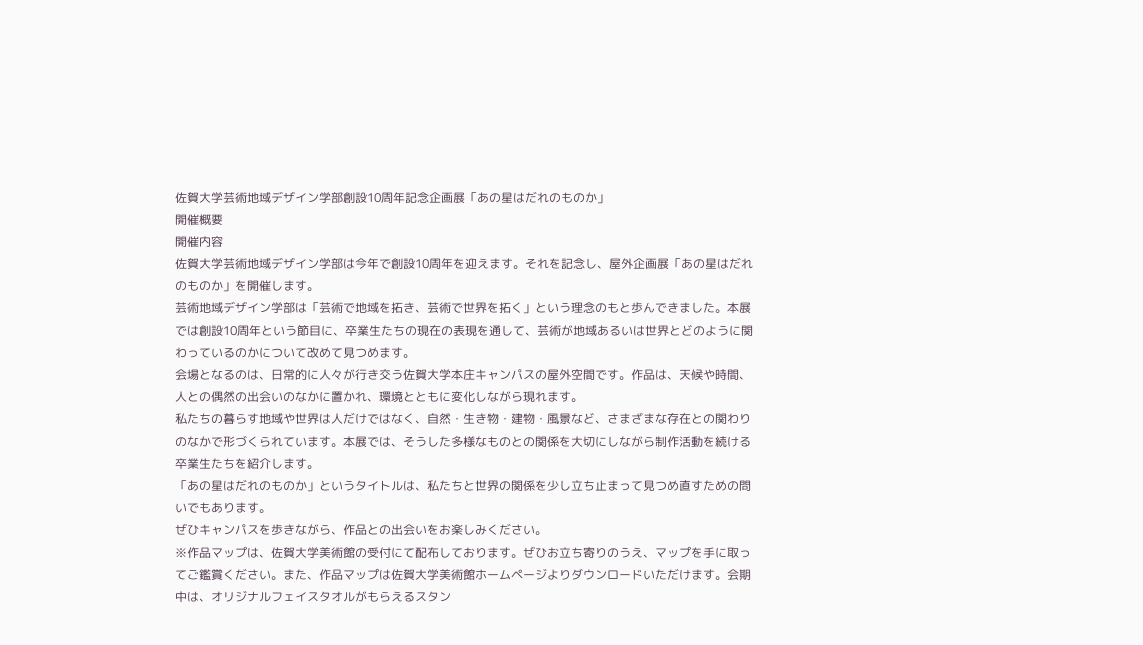佐賀大学芸術地域デザイン学部創設10周年記念企画展「あの星はだれのものか」
開催概要
開催内容
佐賀大学芸術地域デザイン学部は今年で創設10周年を迎えます。それを記念し、屋外企画展「あの星はだれのものか」を開催します。
芸術地域デザイン学部は「芸術で地域を拓き、芸術で世界を拓く」という理念のもと歩んできました。本展では創設10周年という節目に、卒業生たちの現在の表現を通して、芸術が地域あるいは世界とどのように関わっているのかについて改めて見つめます。
会場となるのは、日常的に人々が行き交う佐賀大学本庄キャンパスの屋外空間です。作品は、天候や時間、人との偶然の出会いのなかに置かれ、環境とともに変化しながら現れます。
私たちの暮らす地域や世界は人だけではなく、自然・生き物・建物・風景など、さまざまな存在との関わりのなかで形づくられています。本展では、そうした多様なものとの関係を大切にしながら制作活動を続ける卒業生たちを紹介します。
「あの星はだれのものか」というタイトルは、私たちと世界の関係を少し立ち止まって見つめ直すための問いでもあります。
ぜひキャンパスを歩きながら、作品との出会いをお楽しみください。
※作品マップは、佐賀大学美術館の受付にて配布しております。ぜひお立ち寄りのうえ、マップを手に取ってご鑑賞ください。また、作品マップは佐賀大学美術館ホームページよりダウンロードいただけます。会期中は、オリジナルフェイスタオルがもらえるスタン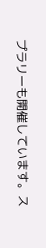プラリーも開催しています。ス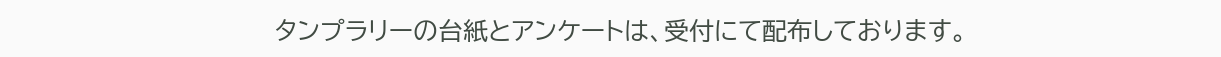タンプラリーの台紙とアンケートは、受付にて配布しております。